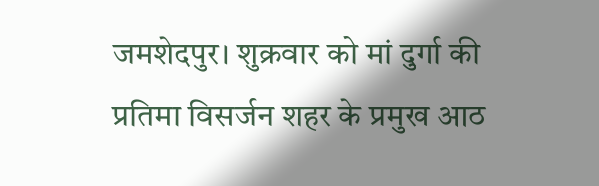जमशेदपुर। शुक्रवार को मां दुर्गा की प्रतिमा विसर्जन शहर के प्रमुख आठ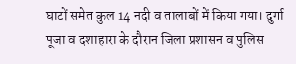घाटों समेत कुल 14 नदी व तालाबों में किया गया। दुर्गा पूजा व दशाहारा के दौरान जिला प्रशासन व पुलिस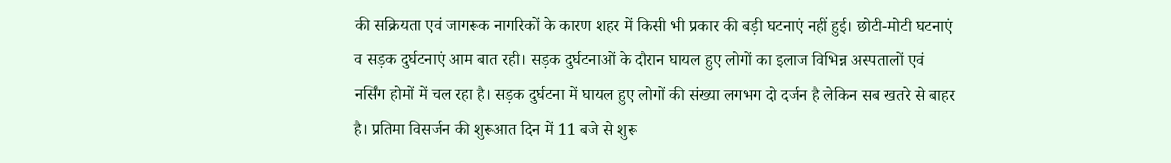की सक्रियता एवं जागरूक नागरिकों के कारण शहर में किसी भी प्रकार की बड़ी घटनाएं नहीं हुई। छोटी-मोटी घटनाएं व सड़क दुर्घटनाएं आम बात रही। सड़क दुर्घटनाओं के दौरान घायल हुए लोगों का इलाज विभिन्न अस्पतालों एवं नर्सिंग होमों में चल रहा है। सड़क दुर्घटना में घायल हुए लोगों की संख्या लगभग दो दर्जन है लेकिन सब खतरे से बाहर है। प्रतिमा विसर्जन की शुरूआत दिन में 11 बजे से शुरू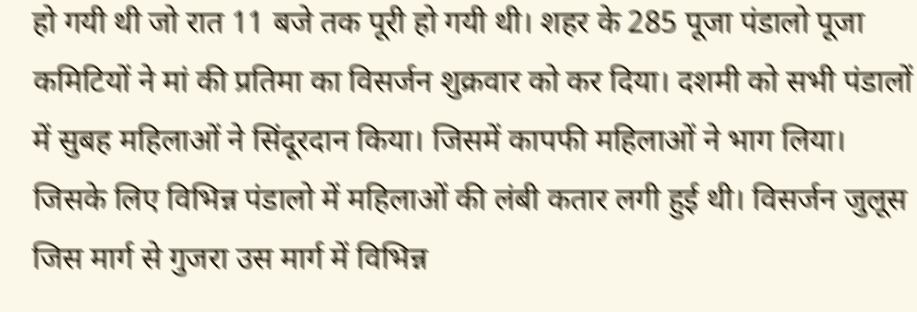हो गयी थी जो रात 11 बजे तक पूरी हो गयी थी। शहर के 285 पूजा पंडालो पूजा कमिटियों ने मां की प्रतिमा का विसर्जन शुक्रवार को कर दिया। दशमी को सभी पंडालों में सुबह महिलाओं ने सिंदूरदान किया। जिसमें कापफी महिलाओं ने भाग लिया। जिसके लिए विभिन्न पंडालो में महिलाओं की लंबी कतार लगी हुई थी। विसर्जन जुलूस जिस मार्ग से गुजरा उस मार्ग में विभिन्न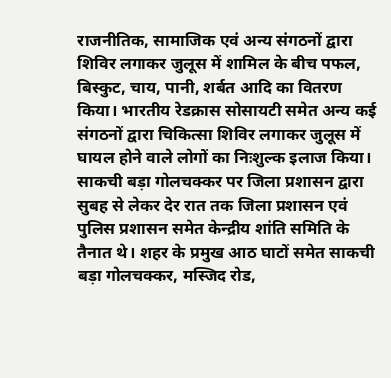राजनीतिक, सामाजिक एवं अन्य संगठनों द्वारा शिविर लगाकर जुलूस में शामिल के बीच पफल, बिस्कुट, चाय, पानी, शर्बत आदि का वितरण किया। भारतीय रेडक्रास सोसायटी समेत अन्य कई संगठनों द्वारा चिकित्सा शिविर लगाकर जुलूस में घायल होने वाले लोगों का निःशुल्क इलाज किया। साकची बड़ा गोलचक्कर पर जिला प्रशासन द्वारा सुबह से लेकर देर रात तक जिला प्रशासन एवं पुलिस प्रशासन समेत केन्द्रीय शांति समिति के तैनात थे। शहर के प्रमुख आठ घाटों समेत साकची बड़ा गोलचक्कर, मस्जिद रोड,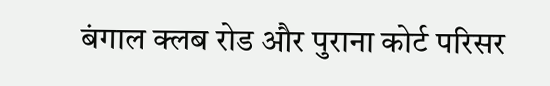बंगाल क्लब रोड और पुराना कोर्ट परिसर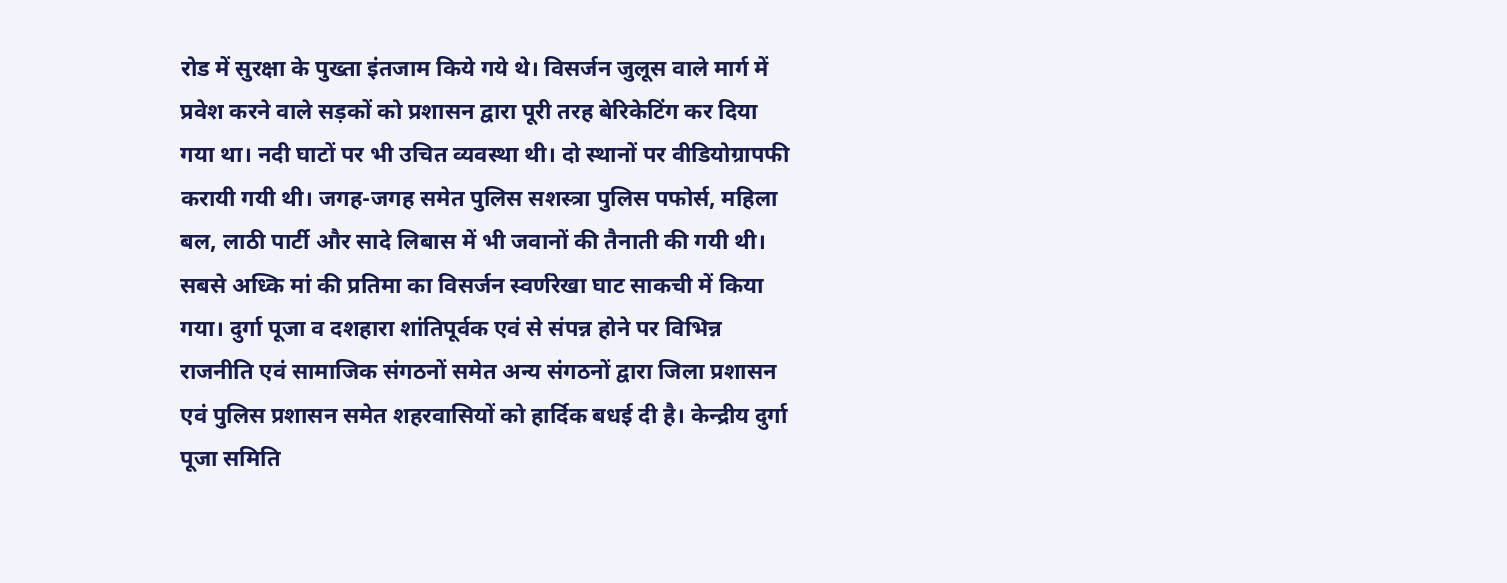रोड में सुरक्षा के पुख्ता इंतजाम किये गये थे। विसर्जन जुलूस वाले मार्ग में प्रवेश करने वाले सड़कों को प्रशासन द्वारा पूरी तरह बेरिकेटिंग कर दिया गया था। नदी घाटों पर भी उचित व्यवस्था थी। दो स्थानों पर वीडियोग्रापफी करायी गयी थी। जगह-जगह समेत पुलिस सशस्त्रा पुलिस पफोर्स, महिला बल, लाठी पार्टी और सादे लिबास में भी जवानों की तैनाती की गयी थी। सबसे अध्कि मां की प्रतिमा का विसर्जन स्वर्णरेखा घाट साकची में किया गया। दुर्गा पूजा व दशहारा शांतिपूर्वक एवं से संपन्न होने पर विभिन्न राजनीति एवं सामाजिक संगठनों समेत अन्य संगठनों द्वारा जिला प्रशासन एवं पुलिस प्रशासन समेत शहरवासियों को हार्दिक बधई दी है। केन्द्रीय दुर्गा पूजा समिति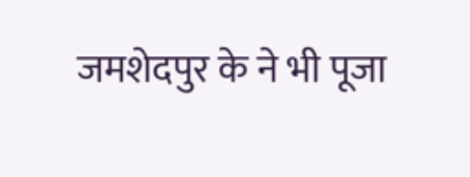जमशेदपुर के ने भी पूजा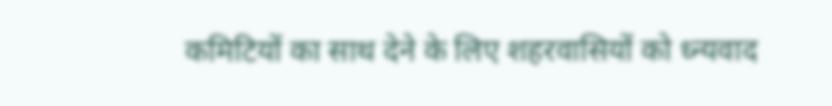कमिटियों का साथ देने के लिए शहरवासियों को ध्न्यवाद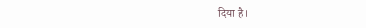दिया है।